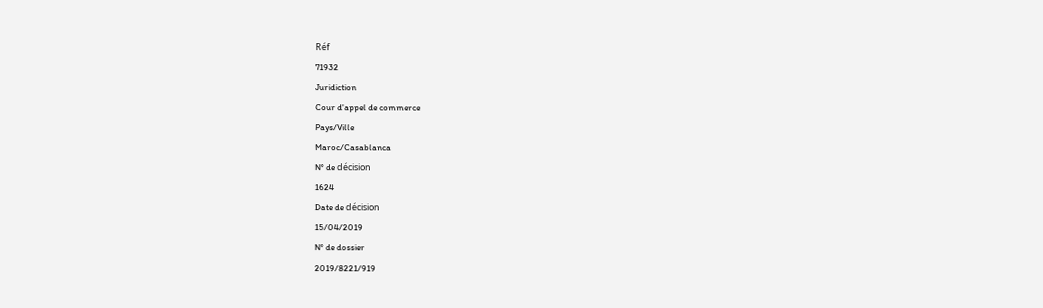Réf
71932
Juridiction
Cour d'appel de commerce
Pays/Ville
Maroc/Casablanca
N° de décision
1624
Date de décision
15/04/2019
N° de dossier
2019/8221/919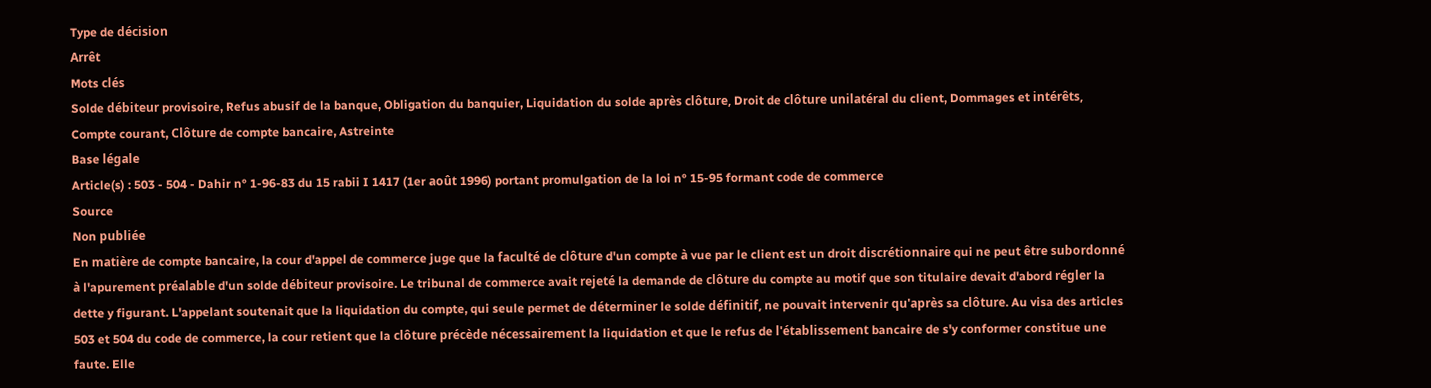Type de décision
Arrêt
Mots clés
Solde débiteur provisoire, Refus abusif de la banque, Obligation du banquier, Liquidation du solde après clôture, Droit de clôture unilatéral du client, Dommages et intérêts, Compte courant, Clôture de compte bancaire, Astreinte
Base légale
Article(s) : 503 - 504 - Dahir n° 1-96-83 du 15 rabii I 1417 (1er août 1996) portant promulgation de la loi n° 15-95 formant code de commerce
Source
Non publiée
En matière de compte bancaire, la cour d'appel de commerce juge que la faculté de clôture d'un compte à vue par le client est un droit discrétionnaire qui ne peut être subordonné à l'apurement préalable d'un solde débiteur provisoire. Le tribunal de commerce avait rejeté la demande de clôture du compte au motif que son titulaire devait d'abord régler la dette y figurant. L'appelant soutenait que la liquidation du compte, qui seule permet de déterminer le solde définitif, ne pouvait intervenir qu'après sa clôture. Au visa des articles 503 et 504 du code de commerce, la cour retient que la clôture précède nécessairement la liquidation et que le refus de l'établissement bancaire de s'y conformer constitue une faute. Elle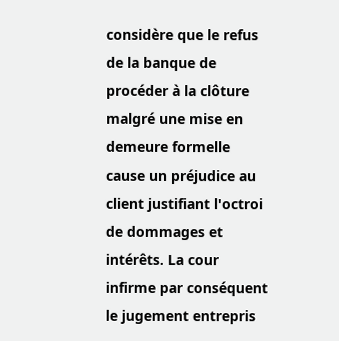considère que le refus de la banque de procéder à la clôture malgré une mise en demeure formelle cause un préjudice au client justifiant l'octroi de dommages et intérêts. La cour infirme par conséquent le jugement entrepris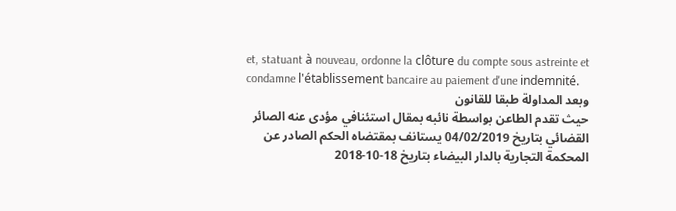et, statuant à nouveau, ordonne la clôture du compte sous astreinte et condamne l'établissement bancaire au paiement d'une indemnité.
وبعد المداولة طبقا للقانون
حيث تقدم الطاعن بواسطة نائبه بمقال استئنافي مؤدى عنه الصائر القضائي بتاريخ 04/02/2019 يستانف بمقتضاه الحكم الصادر عن المحكمة التجارية بالدار البيضاء بتاريخ 18-10-2018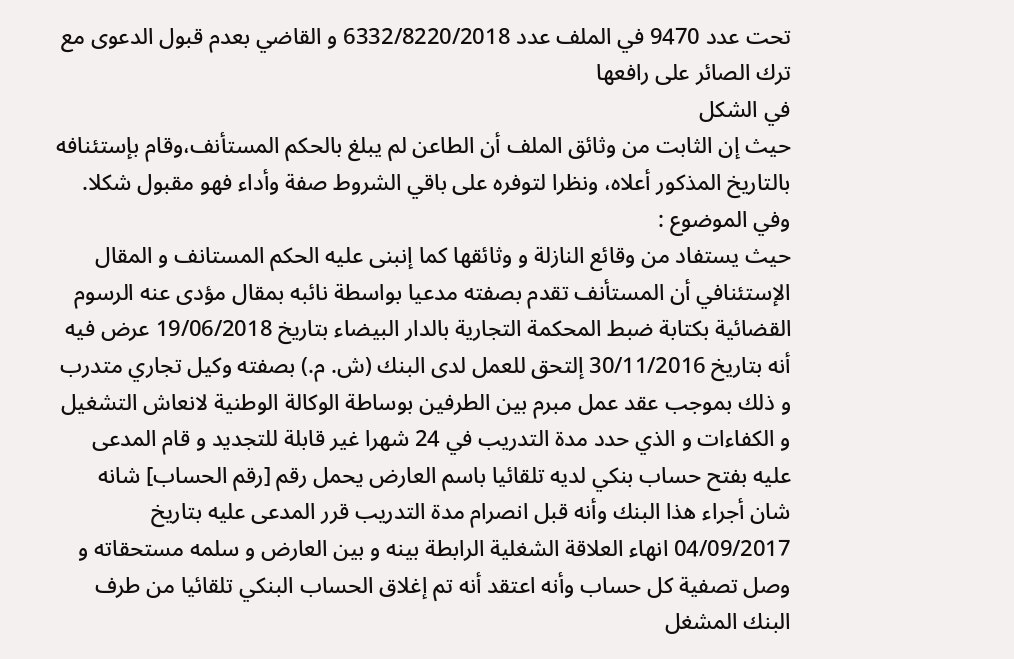تحت عدد 9470 في الملف عدد 6332/8220/2018 و القاضي بعدم قبول الدعوى مع ترك الصائر على رافعها
في الشكل
حيث إن الثابت من وثائق الملف أن الطاعن لم يبلغ بالحكم المستأنف،وقام بإستئنافه بالتاريخ المذكور أعلاه، ونظرا لتوفره على باقي الشروط صفة وأداء فهو مقبول شكلا.
وفي الموضوع :
حيث يستفاد من وقائع النازلة و وثائقها كما إنبنى عليه الحكم المستانف و المقال الإستئنافي أن المستأنف تقدم بصفته مدعيا بواسطة نائبه بمقال مؤدى عنه الرسوم القضائية بكتابة ضبط المحكمة التجارية بالدار البيضاء بتاريخ 19/06/2018 عرض فيه أنه بتاريخ 30/11/2016 إلتحق للعمل لدى البنك (ش. م.) بصفته وكيل تجاري متدرب و ذلك بموجب عقد عمل مبرم بين الطرفين بوساطة الوكالة الوطنية لانعاش التشغيل و الكفاءات و الذي حدد مدة التدريب في 24 شهرا غير قابلة للتجديد و قام المدعى عليه بفتح حساب بنكي لديه تلقائيا باسم العارض يحمل رقم [رقم الحساب] شانه شان أجراء هذا البنك وأنه قبل انصرام مدة التدريب قرر المدعى عليه بتاريخ 04/09/2017 انهاء العلاقة الشغلية الرابطة بينه و بين العارض و سلمه مستحقاته و وصل تصفية كل حساب وأنه اعتقد أنه تم إغلاق الحساب البنكي تلقائيا من طرف البنك المشغل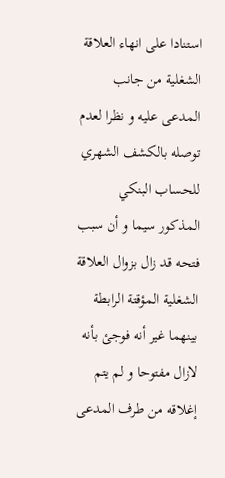استنادا على انهاء العلاقة الشغلية من جانب المدعى عليه و نظرا لعدم توصله بالكشف الشهري للحساب البنكي المذكور سيما و أن سبب فتحه قد زال بزوال العلاقة الشغلية المؤقتة الرابطة بينهما غير أنه فوجئ بأنه لازال مفتوحا و لم يتم إغلاقه من طرف المدعى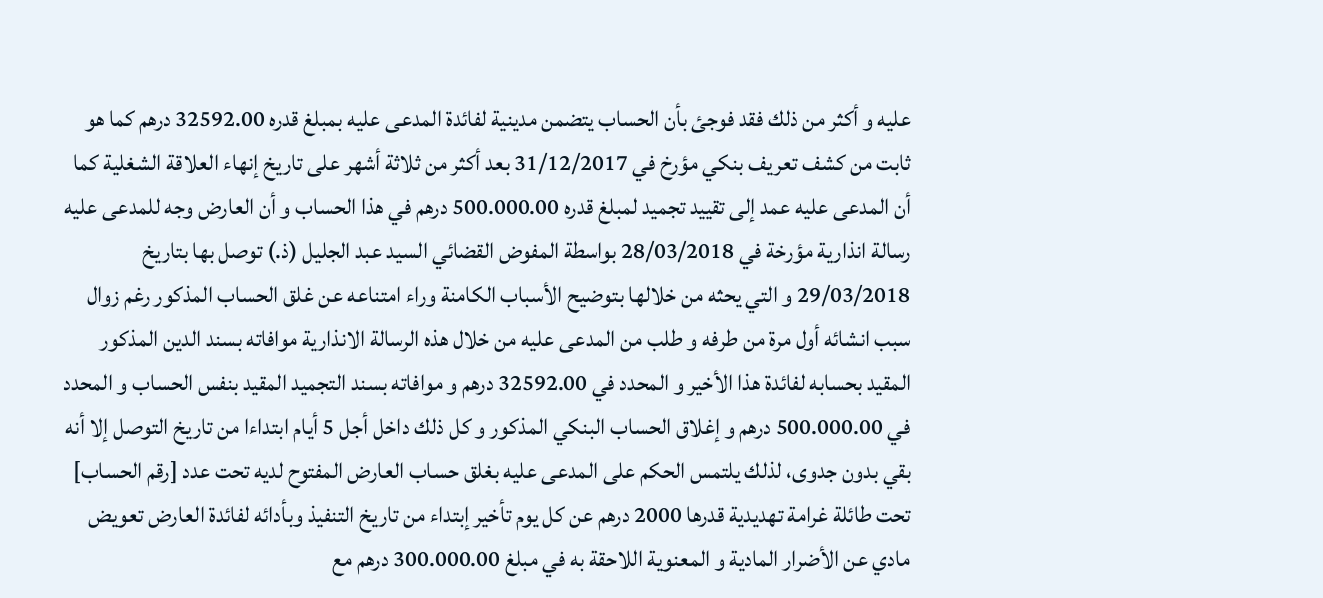عليه و أكثر من ذلك فقد فوجئ بأن الحساب يتضمن مدينية لفائدة المدعى عليه بمبلغ قدره 32592.00 درهم كما هو ثابت من كشف تعريف بنكي مؤرخ في 31/12/2017 بعد أكثر من ثلاثة أشهر على تاريخ إنهاء العلاقة الشغلية كما أن المدعى عليه عمد إلى تقييد تجميد لمبلغ قدره 500.000.00 درهم في هذا الحساب و أن العارض وجه للمدعى عليه رسالة انذارية مؤرخة في 28/03/2018 بواسطة المفوض القضائي السيد عبد الجليل (ذ.) توصل بها بتاريخ 29/03/2018 و التي يحثه من خلالها بتوضيح الأسباب الكامنة وراء امتناعه عن غلق الحساب المذكور رغم زوال سبب انشائه أول مرة من طرفه و طلب من المدعى عليه من خلال هذه الرسالة الانذارية موافاته بسند الدين المذكور المقيد بحسابه لفائدة هذا الأخير و المحدد في 32592.00 درهم و موافاته بسند التجميد المقيد بنفس الحساب و المحدد في 500.000.00 درهم و إغلاق الحساب البنكي المذكور و كل ذلك داخل أجل 5 أيام ابتداءا من تاريخ التوصل إلا أنه بقي بدون جدوى، لذلك يلتمس الحكم على المدعى عليه بغلق حساب العارض المفتوح لديه تحت عدد [رقم الحساب] تحت طائلة غرامة تهديدية قدرها 2000 درهم عن كل يوم تأخير إبتداء من تاريخ التنفيذ وبأدائه لفائدة العارض تعويض مادي عن الأضرار المادية و المعنوية اللاحقة به في مبلغ 300.000.00 درهم مع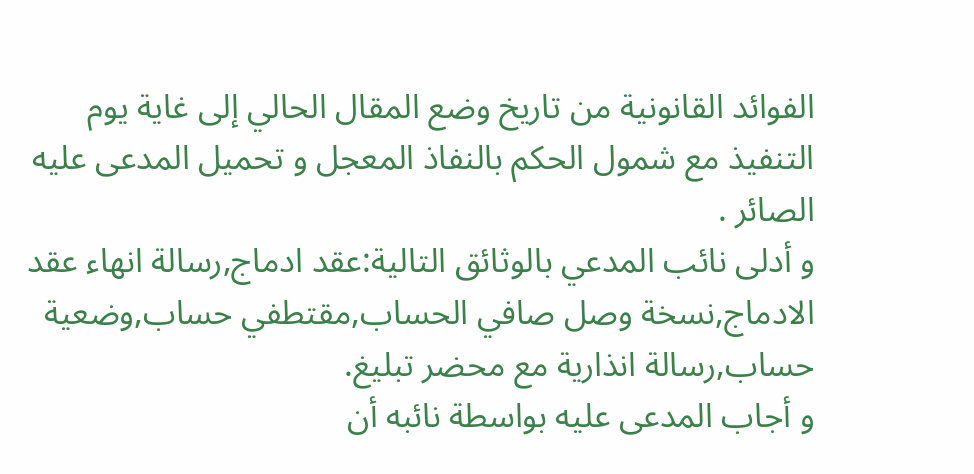الفوائد القانونية من تاريخ وضع المقال الحالي إلى غاية يوم التنفيذ مع شمول الحكم بالنفاذ المعجل و تحميل المدعى عليه الصائر .
و أدلى نائب المدعي بالوثائق التالية:عقد ادماج,رسالة انهاء عقد الادماج,نسخة وصل صافي الحساب,مقتطفي حساب,وضعية حساب,رسالة انذارية مع محضر تبليغ.
و أجاب المدعى عليه بواسطة نائبه أن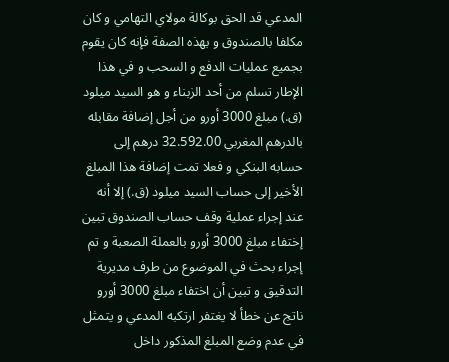المدعي قد الحق بوكالة مولاي التهامي و كان مكلفا بالصندوق و بهذه الصفة فإنه كان يقوم بجميع عمليات الدفع و السحب و في هذا الإطار تسلم من أحد الزبناء و هو السيد ميلود (ق.) مبلغ 3000 أورو من أجل إضافة مقابله بالدرهم المغربي 32.592.00 درهم إلى حسابه البنكي و فعلا تمت إضافة هذا المبلغ الأخير إلى حساب السيد ميلود (ق.) إلا أنه عند إجراء عملية وقف حساب الصندوق تبين إختفاء مبلغ 3000 أورو بالعملة الصعبة و تم إجراء بحث في الموضوع من طرف مديرية التدقيق و تبين أن اختفاء مبلغ 3000 أورو ناتج عن خطأ لا يغتفر ارتكبه المدعي و يتمثل في عدم وضع المبلغ المذكور داخل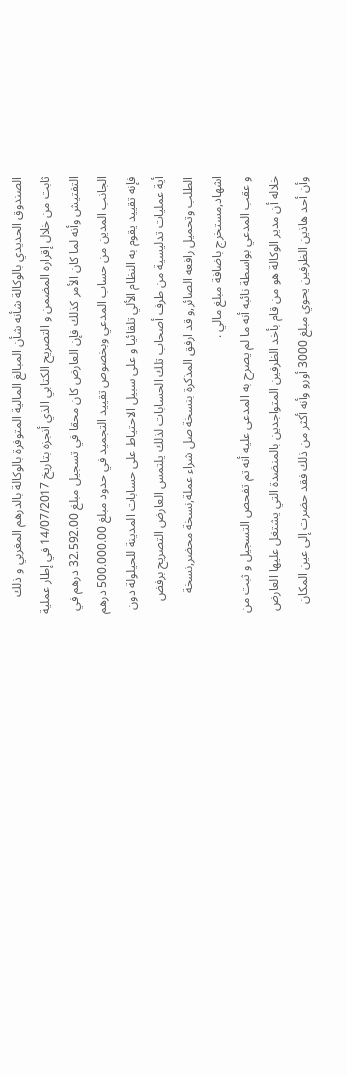الصندوق الحديدي بالوكالة شأنه شأن المبالغ المالية المتوفرة بالوكالة بالدرهم المغربي و ذلك ثابت من خلال إقراره المضمن و التصريح الكتابي الذي أنجزه بتاريخ 14/07/2017 في إطار عملية التفتيش وأنه لما كان الأمر كذلك فإن العارض كان محقا في تسجيل مبلغ 32.592.00 درهم في الجانب المدين من حساب المدعي وبخصوص تقييد التجميد في حدود مبلغ 500.000.00 درهم فإنه تقييد يقوم به النظام الألي تلقائيا و على سبيل الاحتياط على حسابات المدينة للحيلولة دون أية عمليات تدليسية من طرف أصحاب تلك الحسابات لذلك يلتمس العارض التصريح برفض الطلب وتحميل رافعه الصائر,و قد ارفق المذكرة بنسخة صل شراء عملة,نسخة محضر,نسخة اشهاد,مستخرج باضافة مبلغ مالي .
و عقب المدعي بواسطة نائبه أنه ما لم يصرح به المدعى عليه أنه تم تفحص التسجيل و ثبت من خلاله أن مدير الوكالة هو من قام بأخد الظرفين المتواجدين بالمنضدة التي يشتغل عليها العارض وأن أحد هاذين الظرفين يحوي مبلغ 3000 أورو وأنه أكثر من ذلك فقد حضرت إلى عين المكان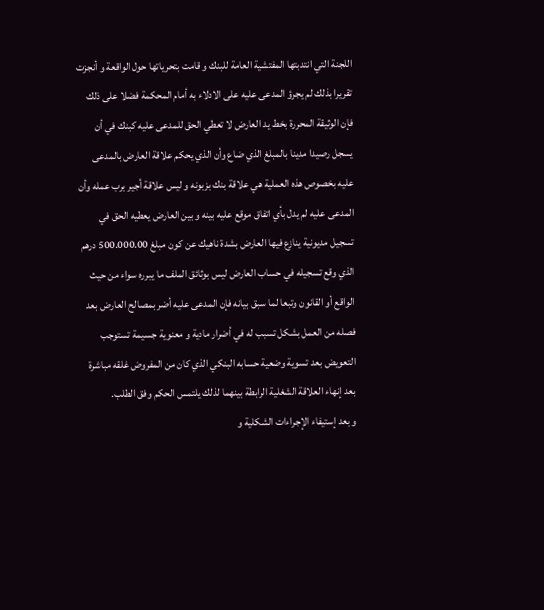اللجنة التي انتدبتها المفتشية العامة للبنك و قامت بتحرياتها حول الواقعة و أنجزت تقريرا بذلك لم يجرؤ المدعى عليه على الادلاء به أمام المحكمة فضلا على ذلك فإن الوثيقة المحررة بخط يد العارض لا تعطي الحق للمدعى عليه كبنك في أن يسجل رصيدا مدينا بالمبلغ الذي ضاع وأن الذي يحكم علاقة العارض بالمدعى عليه بخصوص هذه العملية هي علاقة بنك بزبونه و ليس علاقة أجير برب عمله وأن المدعى عليه لم يدل بأي اتفاق موقع عليه بينه و بين العارض يعطيه الحق في تسجيل مديونية ينازع فيها العارض بشدة ناهيك عن كون مبلغ 500.000.00 درهم الذي وقع تسجيله في حساب العارض ليس بوثائق الملف ما يبرره سواء من حيث الواقع أو القانون وتبعا لما سبق بيانه فإن المدعى عليه أضر بمصالح العارض بعد فصله من العمل بشكل تسبب له في أضرار مادية و معنوية جسيمة تستوجب التعويض بعد تسوية وضعية حسابه البنكي الذي كان من المفروض غلقه مباشرة بعد إنهاء العلاقة الشغلية الرابطة بينهما لذلك يلتمس الحكم وفق الطلب.
و بعد إستيفاء الإجراءات الشكلية و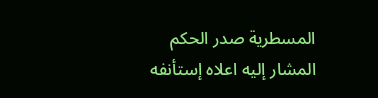المسطرية صدر الحكم المشار إليه اعلاه إستأنفه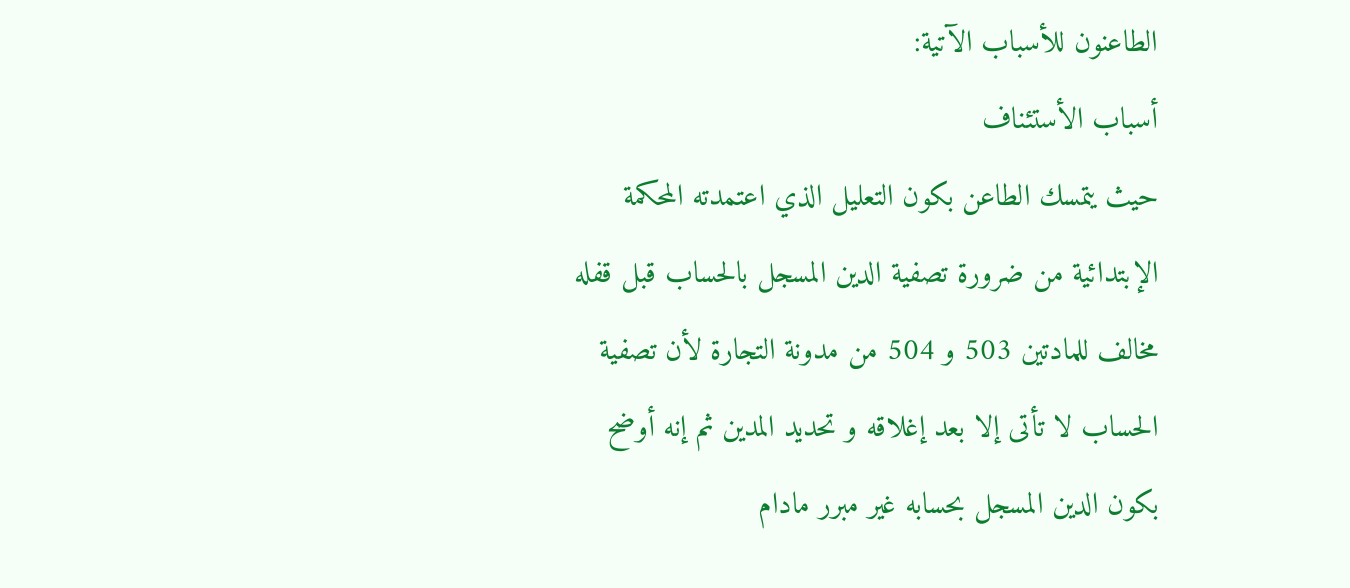الطاعنون للأسباب الآتية:
أسباب الأستئناف
حيث يتمسك الطاعن بكون التعليل الذي اعتمدته المحكمة الإبتدائية من ضرورة تصفية الدين المسجل بالحساب قبل قفله مخالف للمادتين 503 و 504 من مدونة التجارة لأن تصفية الحساب لا تأتى إلا بعد إغلاقه و تحديد المدين ثم إنه أوضح بكون الدين المسجل بحسابه غير مبرر مادام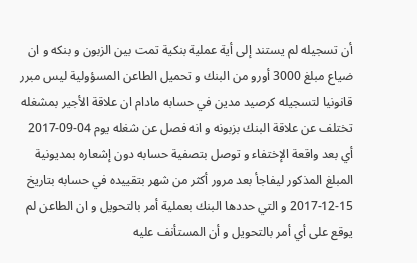أن تسجيله لم يستند إلى أية عملية بنكية تمت بين الزبون و بنكه و ان ضياع مبلغ 3000 أورو من البنك و تحميل الطاعن المسؤولية ليس مبرر قانونيا لتسجيله كرصيد مدين في حسابه مادام ان علاقة الأجير بمشغله تختلف عن علاقة البنك بزبونه و انه فصل عن شغله يوم 04-09-2017 أي بعد واقعة الإختفاء و توصل بتصفية حسابه دون إشعاره بمديونية المبلغ المذكور ليفاجأ بعد مرور أكثر من شهر بتقييده في حسابه بتاريخ 15-12-2017 و التي حددها البنك بعملية أمر بالتحويل و ان الطاعن لم يوقع على أي أمر بالتحويل و أن المستأنف عليه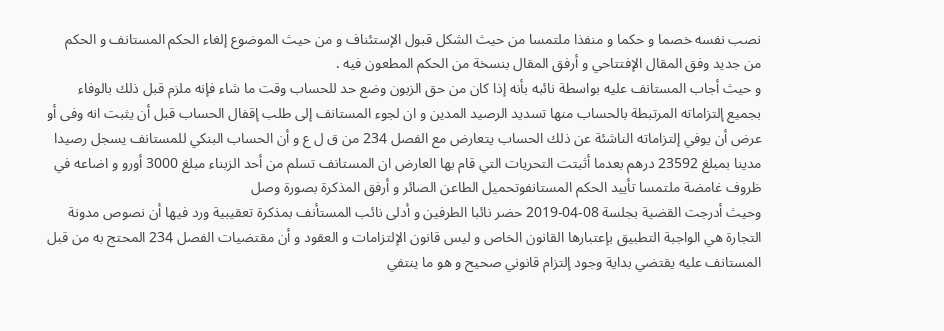نصب نفسه خصما و حكما و منفذا ملتمسا من حيث الشكل قبول الإستئناف و من حيث الموضوع إلغاء الحكم المستانف و الحكم من جديد وفق المقال الإفتتاحي و أرفق المقال بنسخة من الحكم المطعون فيه .
و حيث أجاب المستانف عليه بواسطة نائبه بأنه إذا كان من حق الزبون وضع حد للحساب وقت ما شاء فإنه ملزم قبل ذلك بالوفاء بجميع إلتزاماته المرتبطة بالحساب منها تسديد الرصيد المدين و ان لجوء المستانف إلى طلب إقفال الحساب قبل أن يثبت انه وفى أو عرض أن يوفي إلتزاماته الناشئة عن ذلك الحساب يتعارض مع الفصل 234 من ق ل ع و أن الحساب البنكي للمستانف يسجل رصيدا مدينا بمبلغ 23592 درهم بعدما أثبتت التحريات التي قام بها العارض ان المستانف تسلم من أحد الزبناء مبلغ 3000 أورو و اضاعه في ظروف غامضة ملتمسا تأييد الحكم المستانفوتحميل الطاعن الصائر و أرفق المذكرة بصورة وصل
وحيث أدرجت القضية بجلسة 08-04-2019 حضر نائبا الطرفين و أدلى نائب المستأنف بمذكرة تعقيبية ورد فيها أن نصوص مدونة التجارة هي الواجبة التطبيق بإعتبارها القانون الخاص و ليس قانون الإلتزامات و العقود و أن مقتضيات الفصل 234 المحتج به من قبل المستانف عليه يقتضي بداية وجود إلتزام قانوني صحيح و هو ما ينتفي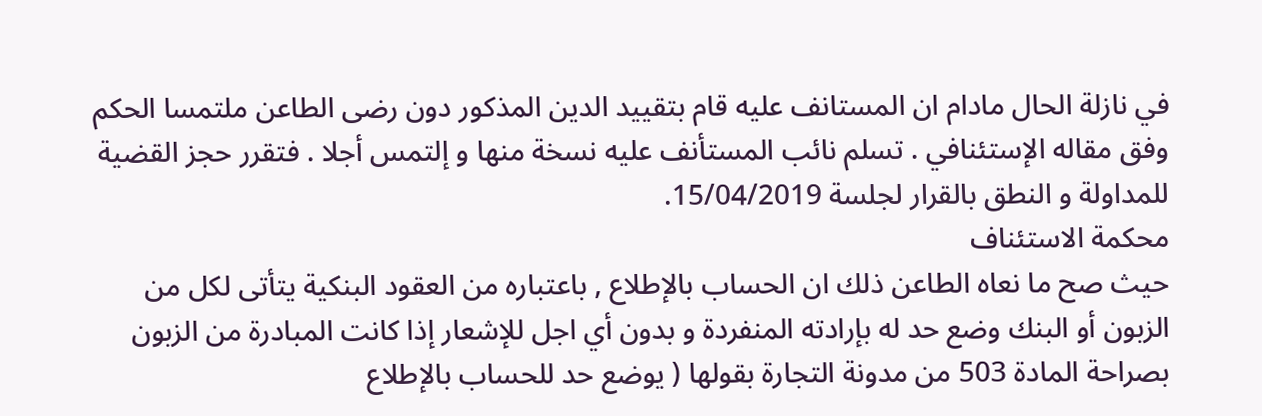في نازلة الحال مادام ان المستانف عليه قام بتقييد الدين المذكور دون رضى الطاعن ملتمسا الحكم وفق مقاله الإستئنافي . تسلم نائب المستأنف عليه نسخة منها و إلتمس أجلا . فتقرر حجز القضية للمداولة و النطق بالقرار لجلسة 15/04/2019.
محكمة الاستئناف
حيث صح ما نعاه الطاعن ذلك ان الحساب بالإطلاع , باعتباره من العقود البنكية يتأتى لكل من الزبون أو البنك وضع حد له بإرادته المنفردة و بدون أي اجل للإشعار إذا كانت المبادرة من الزبون بصراحة المادة 503 من مدونة التجارة بقولها ( يوضع حد للحساب بالإطلاع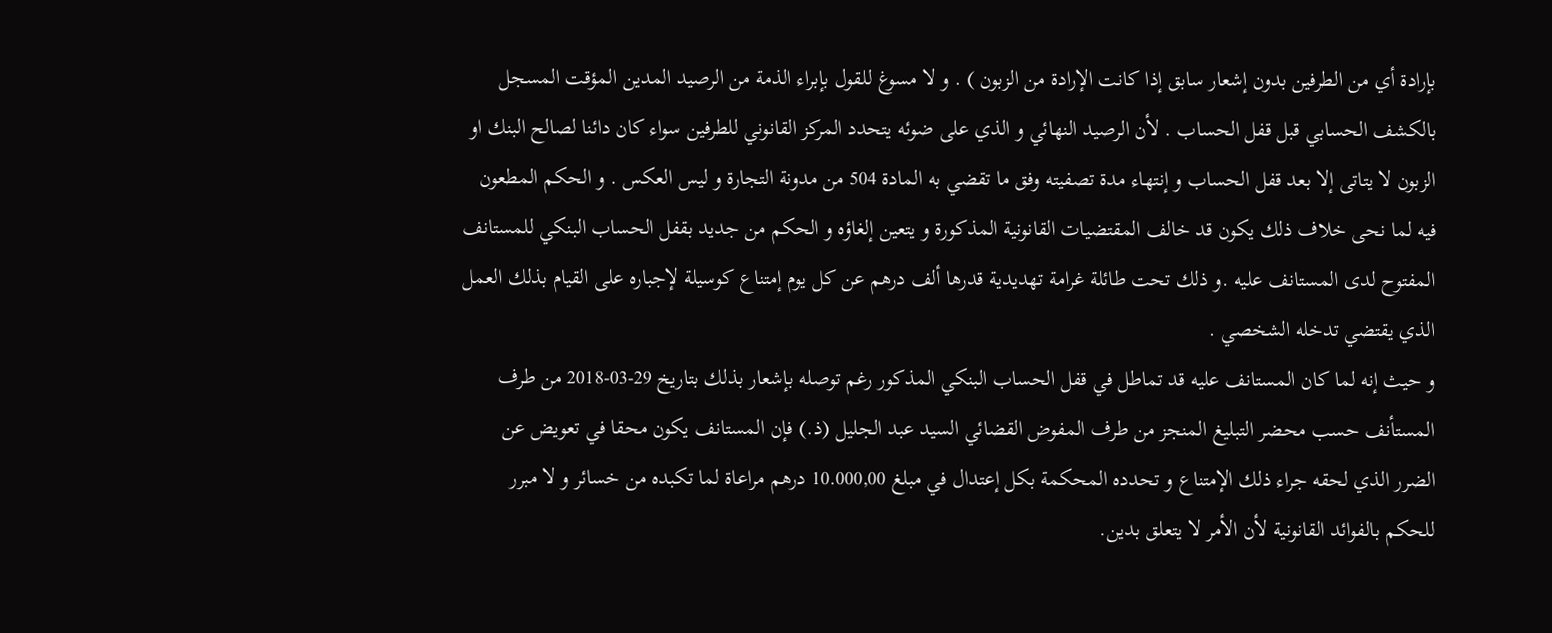بإرادة أي من الطرفين بدون إشعار سابق إذا كانت الإرادة من الزبون ) . و لا مسوغ للقول بإبراء الذمة من الرصيد المدين المؤقت المسجل بالكشف الحسابي قبل قفل الحساب . لأن الرصيد النهائي و الذي على ضوئه يتحدد المركز القانوني للطرفين سواء كان دائنا لصالح البنك او الزبون لا يتاتى إلا بعد قفل الحساب و إنتهاء مدة تصفيته وفق ما تقضي به المادة 504 من مدونة التجارة و ليس العكس . و الحكم المطعون فيه لما نحى خلاف ذلك يكون قد خالف المقتضيات القانونية المذكورة و يتعين إلغاؤه و الحكم من جديد بقفل الحساب البنكي للمستانف المفتوح لدى المستانف عليه .و ذلك تحت طائلة غرامة تهديدية قدرها ألف درهم عن كل يوم إمتناع كوسيلة لإجباره على القيام بذلك العمل الذي يقتضي تدخله الشخصي .
و حيث إنه لما كان المستانف عليه قد تماطل في قفل الحساب البنكي المذكور رغم توصله بإشعار بذلك بتاريخ 29-03-2018 من طرف المستأنف حسب محضر التبليغ المنجز من طرف المفوض القضائي السيد عبد الجليل (ذ.) فإن المستانف يكون محقا في تعويض عن الضرر الذي لحقه جراء ذلك الإمتناع و تحدده المحكمة بكل إعتدال في مبلغ 10.000,00 درهم مراعاة لما تكبده من خسائر و لا مبرر للحكم بالفوائد القانونية لأن الأمر لا يتعلق بدين.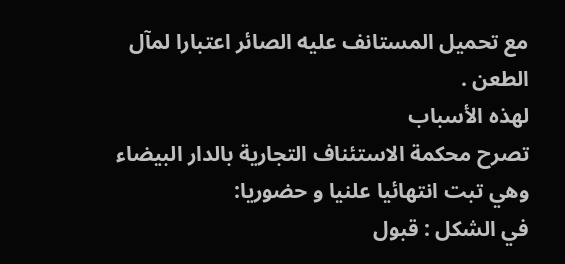مع تحميل المستانف عليه الصائر اعتبارا لمآل الطعن .
لهذه الأسباب
تصرح محكمة الاستئناف التجارية بالدار البيضاء وهي تبت انتهائيا علنيا و حضوريا:
في الشكل : قبول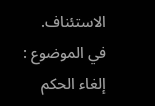الاستئناف.
في الموضوع : إلغاء الحكم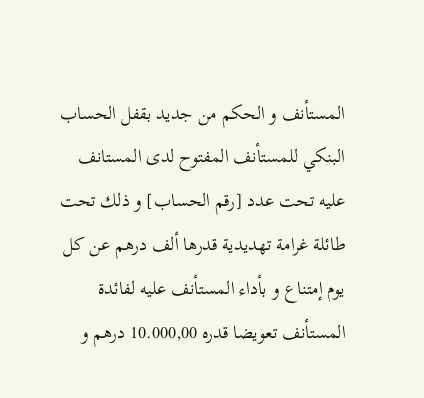المستأنف و الحكم من جديد بقفل الحساب البنكي للمستأنف المفتوح لدى المستانف عليه تحت عدد [رقم الحساب] و ذلك تحت طائلة غرامة تهديدية قدرها ألف درهم عن كل يوم إمتناع و بأداء المستأنف عليه لفائدة المستأنف تعويضا قدره 10.000,00 درهم و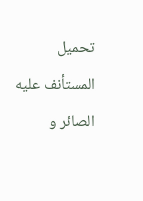تحميل المستأنف عليه الصائر و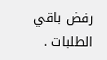رفض باقي الطلبات .